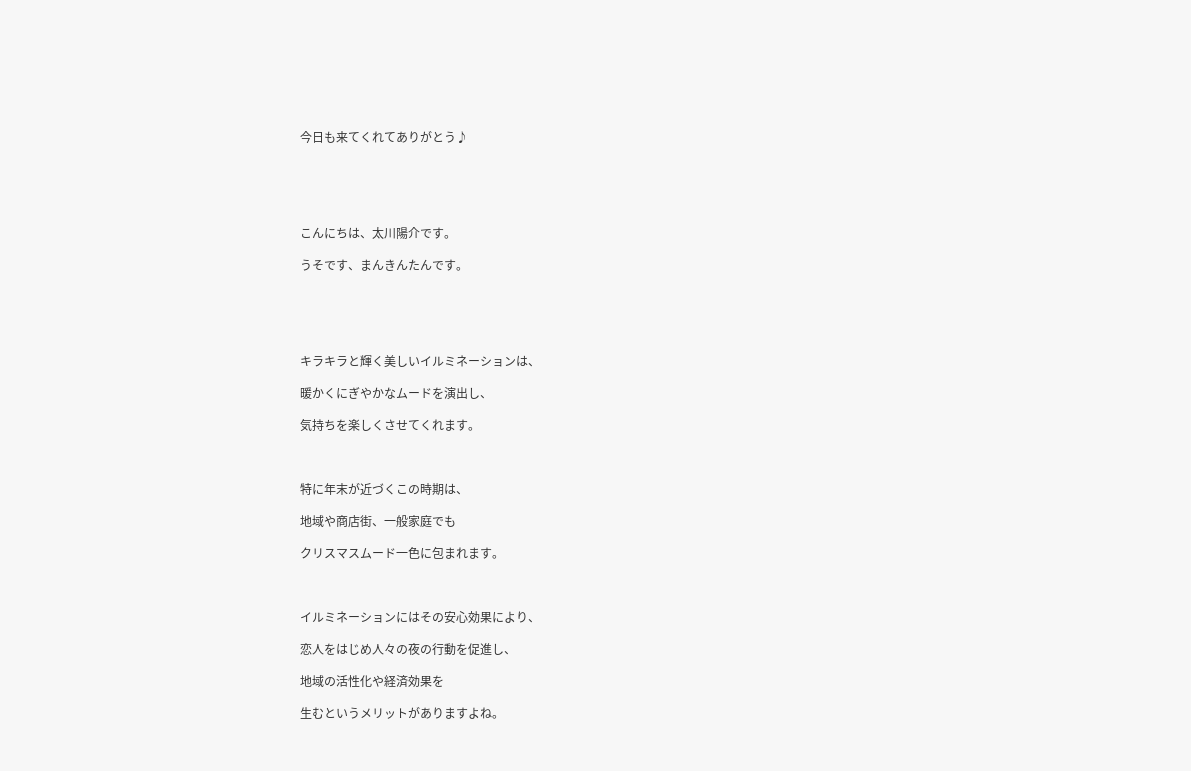今日も来てくれてありがとう♪





こんにちは、太川陽介です。

うそです、まんきんたんです。





キラキラと輝く美しいイルミネーションは、

暖かくにぎやかなムードを演出し、

気持ちを楽しくさせてくれます。



特に年末が近づくこの時期は、

地域や商店街、一般家庭でも

クリスマスムード一色に包まれます。



イルミネーションにはその安心効果により、

恋人をはじめ人々の夜の行動を促進し、

地域の活性化や経済効果を

生むというメリットがありますよね。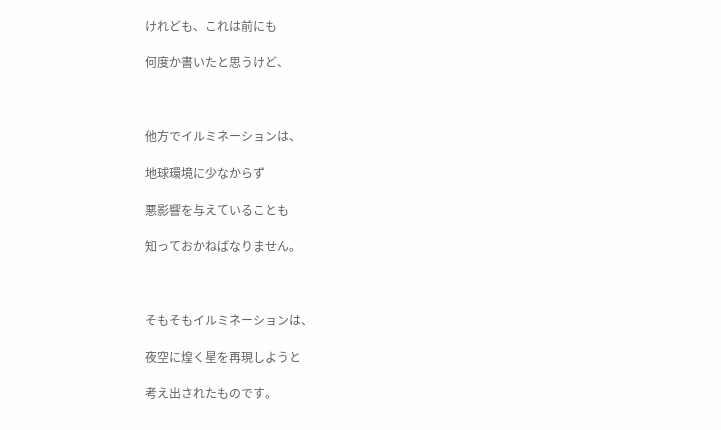けれども、これは前にも

何度か書いたと思うけど、



他方でイルミネーションは、

地球環境に少なからず

悪影響を与えていることも

知っておかねばなりません。



そもそもイルミネーションは、

夜空に煌く星を再現しようと

考え出されたものです。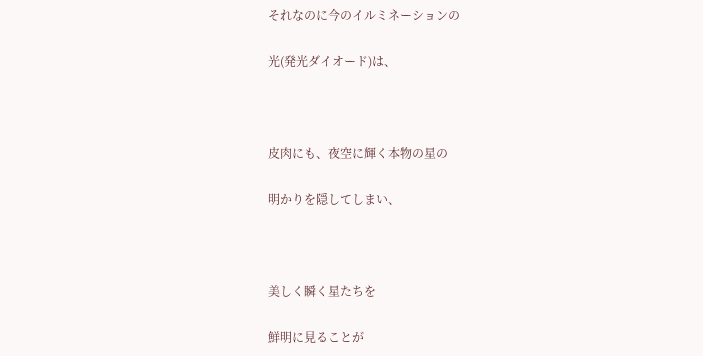それなのに今のイルミネーションの

光(発光ダイオード)は、



皮肉にも、夜空に輝く本物の星の

明かりを隠してしまい、



美しく瞬く星たちを

鮮明に見ることが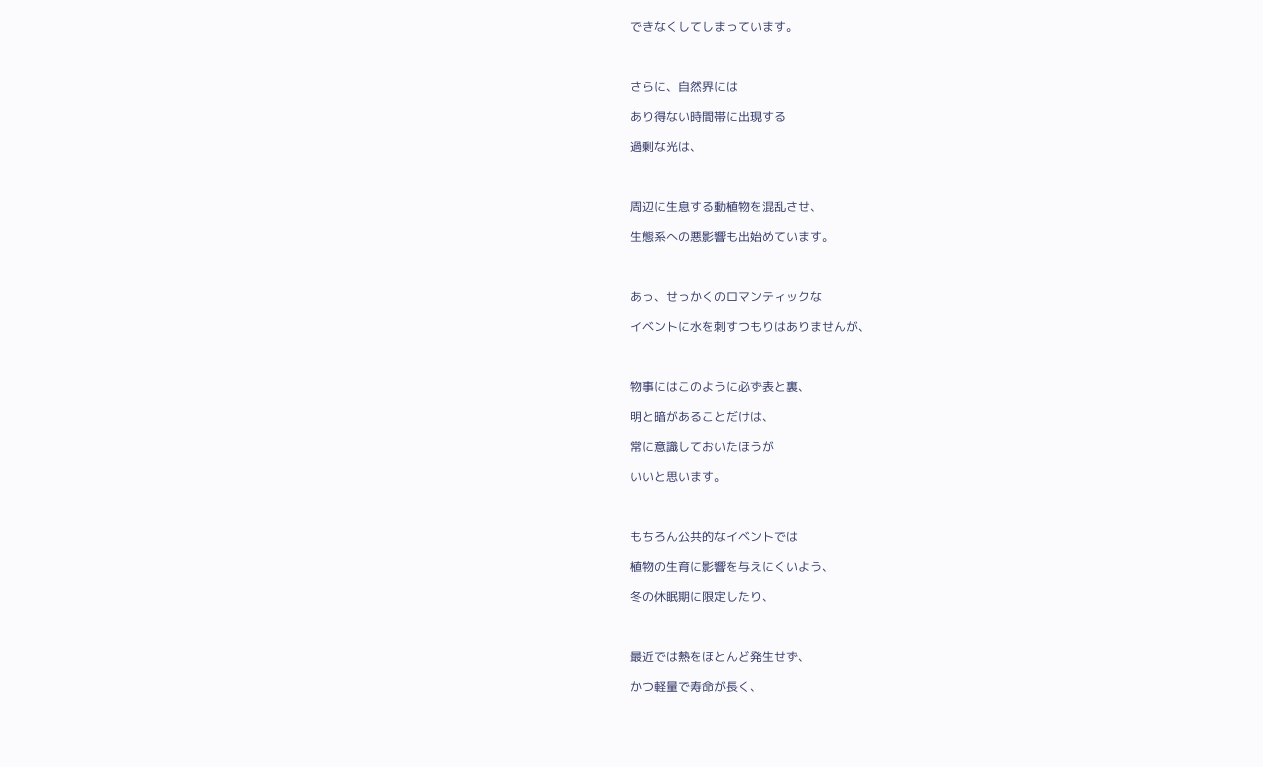できなくしてしまっています。



さらに、自然界には

あり得ない時間帯に出現する

過剰な光は、



周辺に生息する動植物を混乱させ、

生態系への悪影響も出始めています。



あっ、せっかくのロマンティックな

イベントに水を刺すつもりはありませんが、



物事にはこのように必ず表と裏、

明と暗があることだけは、

常に意識しておいたほうが

いいと思います。



もちろん公共的なイベントでは

植物の生育に影響を与えにくいよう、

冬の休眠期に限定したり、



最近では熱をほとんど発生せず、

かつ軽量で寿命が長く、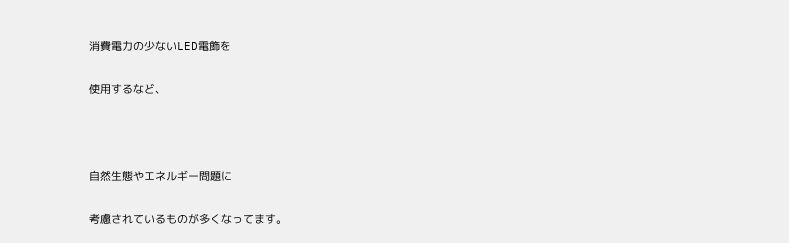消費電力の少ないLED電飾を

使用するなど、



自然生態やエネルギー問題に

考慮されているものが多くなってます。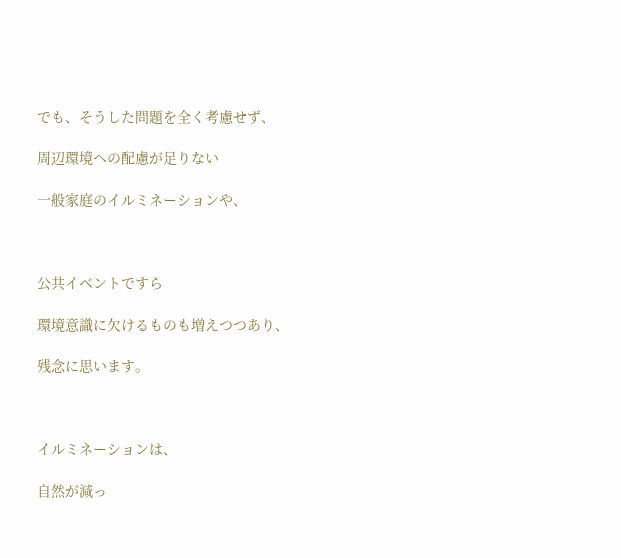でも、そうした問題を全く考慮せず、

周辺環境への配慮が足りない

一般家庭のイルミネーションや、



公共イベントですら

環境意識に欠けるものも増えつつあり、

残念に思います。



イルミネーションは、

自然が減っ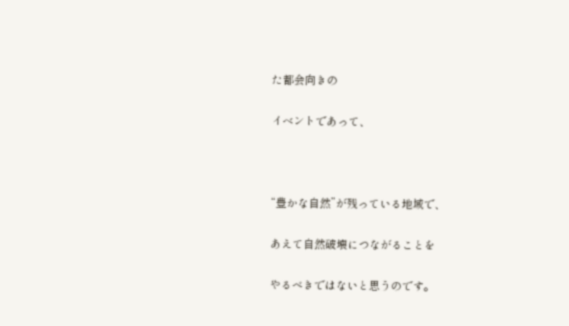た都会向きの

イベントであって、



“豊かな自然”が残っている地域で、

あえて自然破壊につながることを

やるべきではないと思うのです。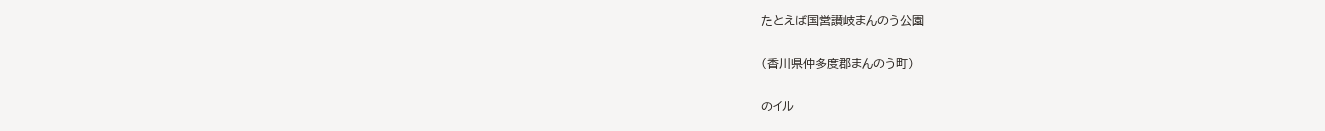たとえば国営讃岐まんのう公園

(香川県仲多度郡まんのう町)

のイル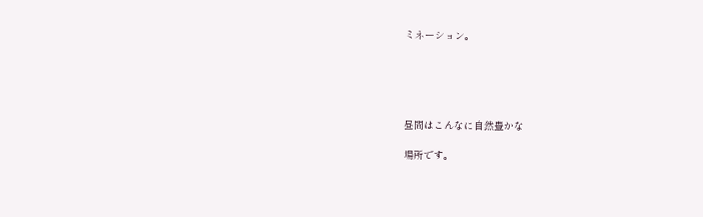ミネーション。





昼間はこんなに自然豊かな

場所です。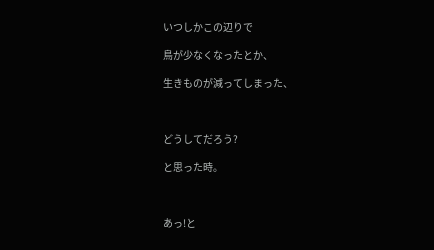いつしかこの辺りで

鳥が少なくなったとか、

生きものが減ってしまった、



どうしてだろう?

と思った時。



あっ!と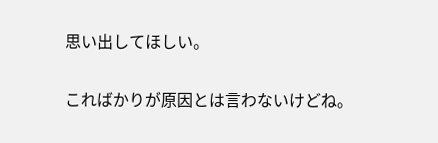思い出してほしい。

こればかりが原因とは言わないけどね。